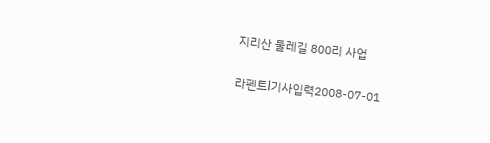지리산 둘레길 800리 사업

라펜트l기사입력2008-07-01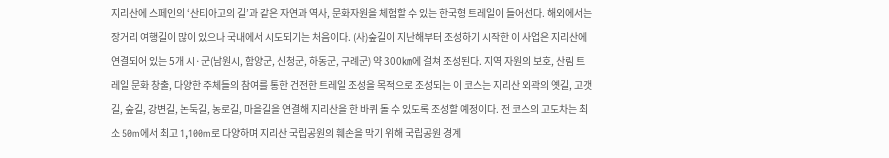지리산에 스페인의 ‘산티아고의 길’과 같은 자연과 역사, 문화자원을 체험할 수 있는 한국형 트레일이 들어선다. 해외에서는 장거리 여행길이 많이 있으나 국내에서 시도되기는 처음이다. (사)숲길이 지난해부터 조성하기 시작한 이 사업은 지리산에 연결되어 있는 5개 시·군(남원시, 함양군, 신청군, 하동군, 구례군) 약 300㎞에 걸쳐 조성된다. 지역 자원의 보호, 산림 트레일 문화 창출, 다양한 주체들의 참여를 통한 건전한 트레일 조성을 목적으로 조성되는 이 코스는 지리산 외곽의 옛길, 고갯길, 숲길, 강변길, 논둑길, 농로길, 마을길을 연결해 지리산을 한 바퀴 돌 수 있도록 조성할 예정이다. 전 코스의 고도차는 최소 50m에서 최고 1,100m로 다양하며 지리산 국립공원의 훼손을 막기 위해 국립공원 경계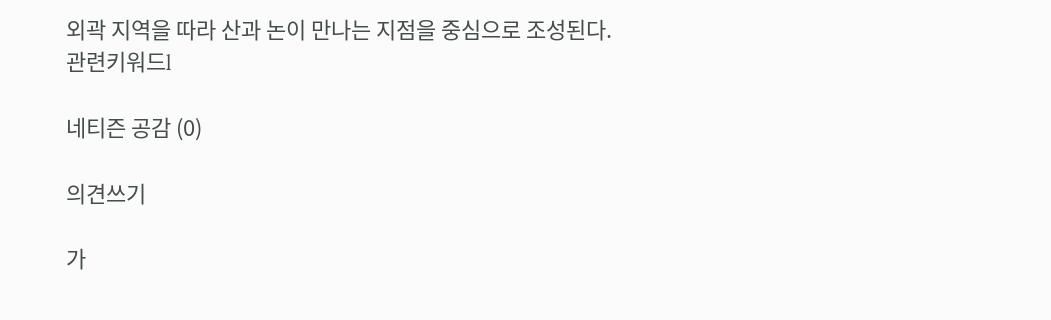외곽 지역을 따라 산과 논이 만나는 지점을 중심으로 조성된다.
관련키워드l

네티즌 공감 (0)

의견쓰기

가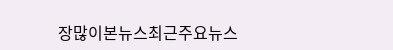장많이본뉴스최근주요뉴스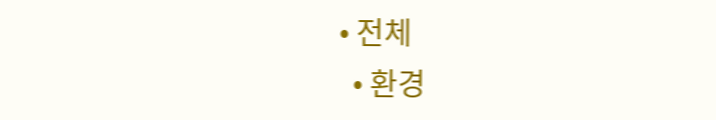• 전체
  • 환경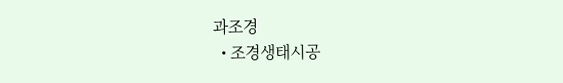과조경
  • 조경생태시공